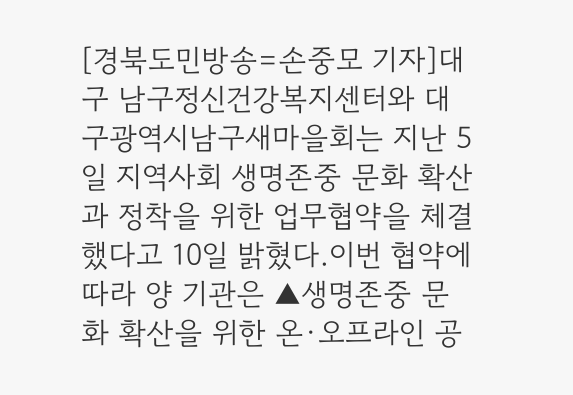[경북도민방송=손중모 기자]대구 남구정신건강복지센터와 대구광역시남구새마을회는 지난 5일 지역사회 생명존중 문화 확산과 정착을 위한 업무협약을 체결했다고 10일 밝혔다.이번 협약에 따라 양 기관은 ▲생명존중 문화 확산을 위한 온·오프라인 공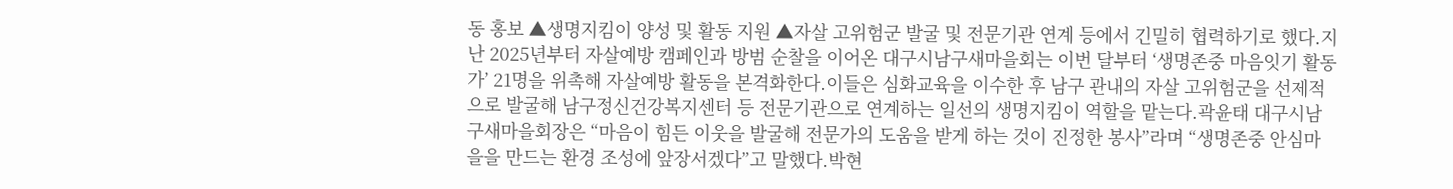동 홍보 ▲생명지킴이 양성 및 활동 지원 ▲자살 고위험군 발굴 및 전문기관 연계 등에서 긴밀히 협력하기로 했다.지난 2025년부터 자살예방 캠페인과 방범 순찰을 이어온 대구시남구새마을회는 이번 달부터 ‘생명존중 마음잇기 활동가’ 21명을 위촉해 자살예방 활동을 본격화한다.이들은 심화교육을 이수한 후 남구 관내의 자살 고위험군을 선제적으로 발굴해 남구정신건강복지센터 등 전문기관으로 연계하는 일선의 생명지킴이 역할을 맡는다.곽윤태 대구시남구새마을회장은 “마음이 힘든 이웃을 발굴해 전문가의 도움을 받게 하는 것이 진정한 봉사”라며 “생명존중 안심마을을 만드는 환경 조성에 앞장서겠다”고 말했다.박현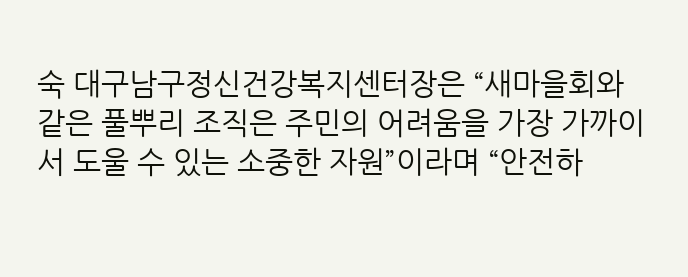숙 대구남구정신건강복지센터장은 “새마을회와 같은 풀뿌리 조직은 주민의 어려움을 가장 가까이서 도울 수 있는 소중한 자원”이라며 “안전하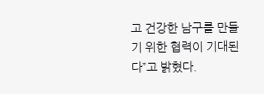고 건강한 남구를 만들기 위한 협력이 기대된다”고 밝혔다.